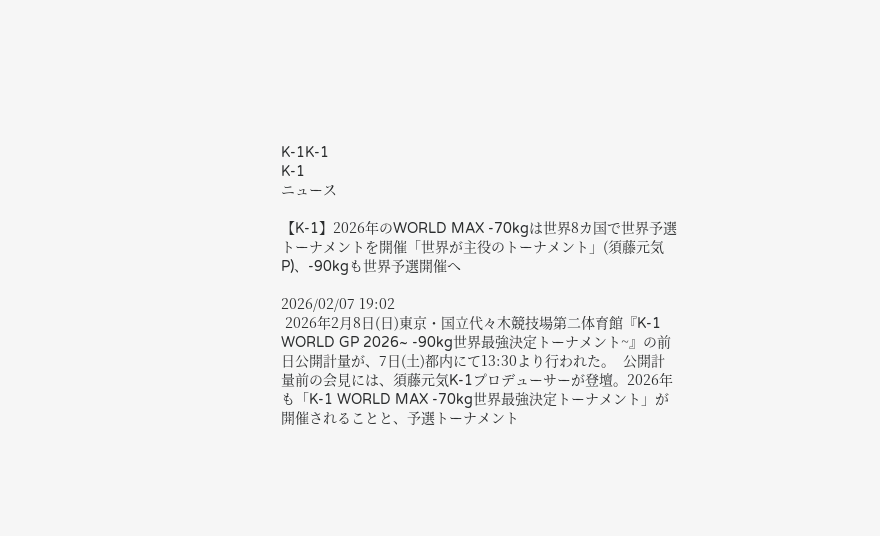K-1K-1
K-1
ニュース

【K-1】2026年のWORLD MAX -70kgは世界8カ国で世界予選トーナメントを開催「世界が主役のトーナメント」(須藤元気P)、-90kgも世界予選開催へ

2026/02/07 19:02
 2026年2月8日(日)東京・国立代々木競技場第二体育館『K-1 WORLD GP 2026~ -90kg世界最強決定トーナメント~』の前日公開計量が、7日(土)都内にて13:30より行われた。  公開計量前の会見には、須藤元気K-1プロデューサーが登壇。2026年も「K-1 WORLD MAX -70kg世界最強決定トーナメント」が開催されることと、予選トーナメント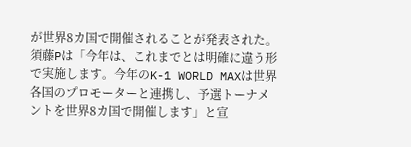が世界8カ国で開催されることが発表された。  須藤Pは「今年は、これまでとは明確に違う形で実施します。今年のK-1 WORLD MAXは世界各国のプロモーターと連携し、予選トーナメントを世界8カ国で開催します」と宣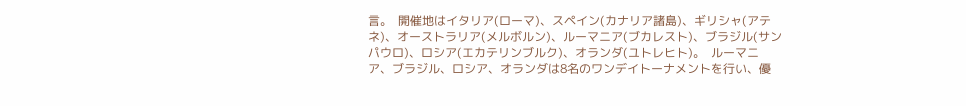言。  開催地はイタリア(ローマ)、スペイン(カナリア諸島)、ギリシャ(アテネ)、オーストラリア(メルボルン)、ルーマニア(ブカレスト)、ブラジル(サンパウロ)、ロシア(エカテリンブルク)、オランダ(ユトレヒト)。  ルーマニア、ブラジル、ロシア、オランダは8名のワンデイトーナメントを行い、優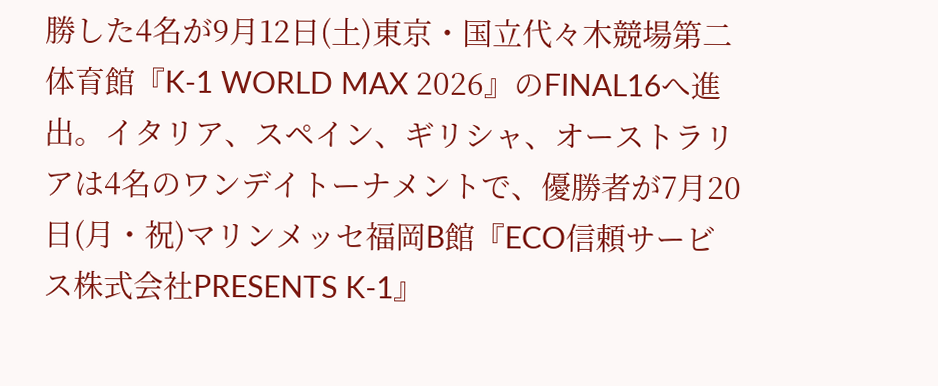勝した4名が9月12日(土)東京・国立代々木競場第二体育館『K-1 WORLD MAX 2026』のFINAL16へ進出。イタリア、スペイン、ギリシャ、オーストラリアは4名のワンデイトーナメントで、優勝者が7月20日(月・祝)マリンメッセ福岡B館『ECO信頼サービス株式会社PRESENTS K-1』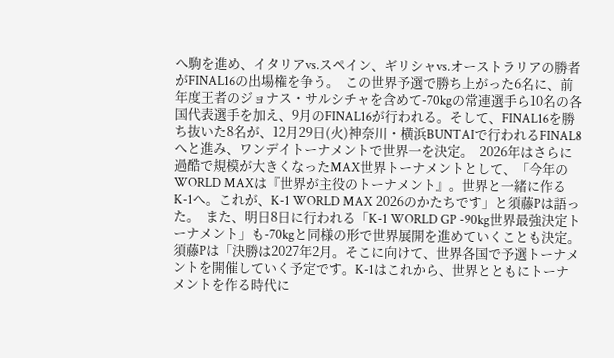へ駒を進め、イタリアvs.スペイン、ギリシャvs.オーストラリアの勝者がFINAL16の出場権を争う。  この世界予選で勝ち上がった6名に、前年度王者のジョナス・サルシチャを含めて-70kgの常連選手ら10名の各国代表選手を加え、9月のFINAL16が行われる。そして、FINAL16を勝ち抜いた8名が、12月29日(火)神奈川・横浜BUNTAIで行われるFINAL8へと進み、ワンデイトーナメントで世界一を決定。  2026年はさらに過酷で規模が大きくなったMAX世界トーナメントとして、「今年のWORLD MAXは『世界が主役のトーナメント』。世界と一緒に作るK-1へ。これが、K-1 WORLD MAX 2026のかたちです」と須藤Pは語った。  また、明日8日に行われる「K-1 WORLD GP -90kg世界最強決定トーナメント」も-70kgと同様の形で世界展開を進めていくことも決定。須藤Pは「決勝は2027年2月。そこに向けて、世界各国で予選トーナメントを開催していく予定です。K-1はこれから、世界とともにトーナメントを作る時代に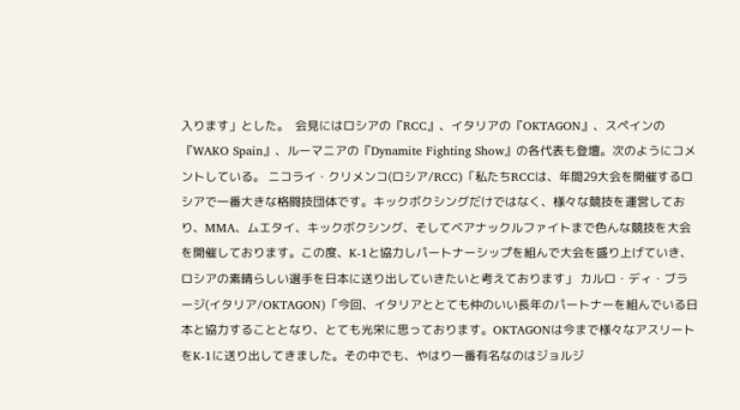入ります」とした。  会見にはロシアの『RCC』、イタリアの『OKTAGON』、スペインの『WAKO Spain』、ルーマニアの『Dynamite Fighting Show』の各代表も登壇。次のようにコメントしている。 ニコライ・クリメンコ(ロシア/RCC)「私たちRCCは、年間29大会を開催するロシアで一番大きな格闘技団体です。キックボクシングだけではなく、様々な競技を運営しており、MMA、ムエタイ、キックボクシング、そしてベアナックルファイトまで色んな競技を大会を開催しております。この度、K-1と協力しパートナーシップを組んで大会を盛り上げていき、ロシアの素晴らしい選手を日本に送り出していきたいと考えております」 カルロ・ディ・ブラージ(イタリア/OKTAGON)「今回、イタリアととても仲のいい長年のパートナーを組んでいる日本と協力することとなり、とても光栄に思っております。OKTAGONは今まで様々なアスリートをK-1に送り出してきました。その中でも、やはり一番有名なのはジョルジ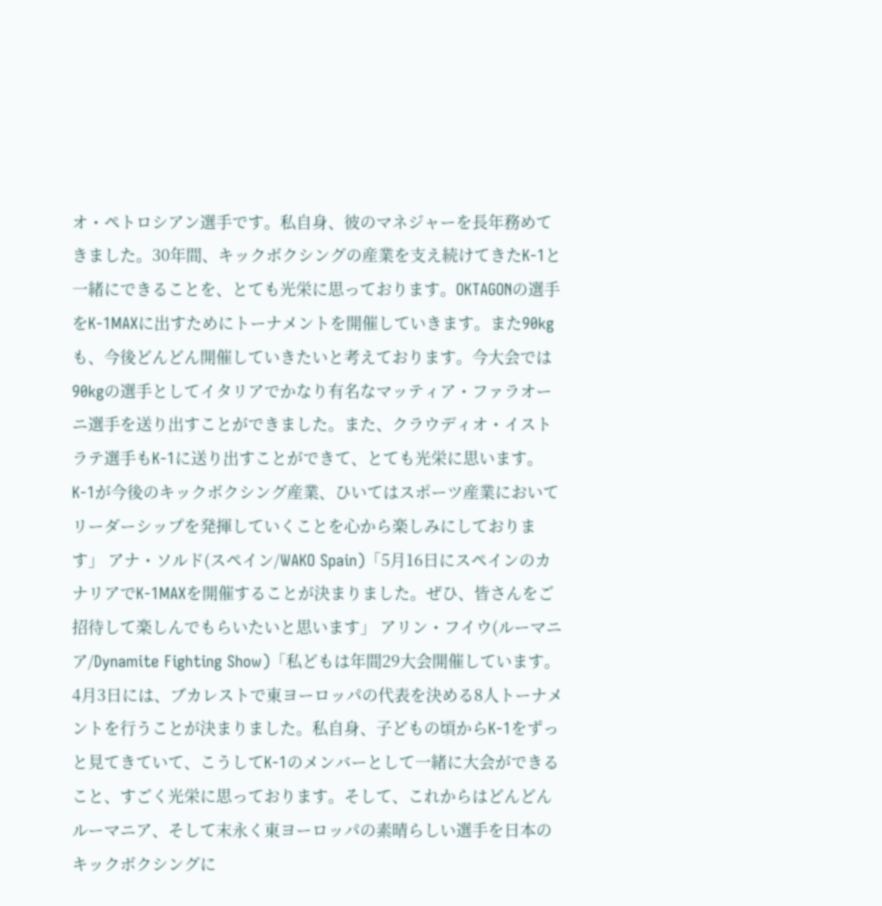オ・ペトロシアン選手です。私自身、彼のマネジャーを長年務めてきました。30年間、キックボクシングの産業を支え続けてきたK-1と一緒にできることを、とても光栄に思っております。OKTAGONの選手をK-1MAXに出すためにトーナメントを開催していきます。また90kgも、今後どんどん開催していきたいと考えております。今大会では90kgの選手としてイタリアでかなり有名なマッティア・ファラオーニ選手を送り出すことができました。また、クラウディオ・イストラテ選手もK-1に送り出すことができて、とても光栄に思います。K-1が今後のキックボクシング産業、ひいてはスポーツ産業においてリーダーシップを発揮していくことを心から楽しみにしております」 アナ・ソルド(スペイン/WAKO Spain)「5月16日にスペインのカナリアでK-1MAXを開催することが決まりました。ぜひ、皆さんをご招待して楽しんでもらいたいと思います」 アリン・フイウ(ルーマニア/Dynamite Fighting Show)「私どもは年間29大会開催しています。4月3日には、ブカレストで東ヨーロッパの代表を決める8人トーナメントを行うことが決まりました。私自身、子どもの頃からK-1をずっと見てきていて、こうしてK-1のメンバーとして一緒に大会ができること、すごく光栄に思っております。そして、これからはどんどんルーマニア、そして末永く東ヨーロッパの素晴らしい選手を日本のキックボクシングに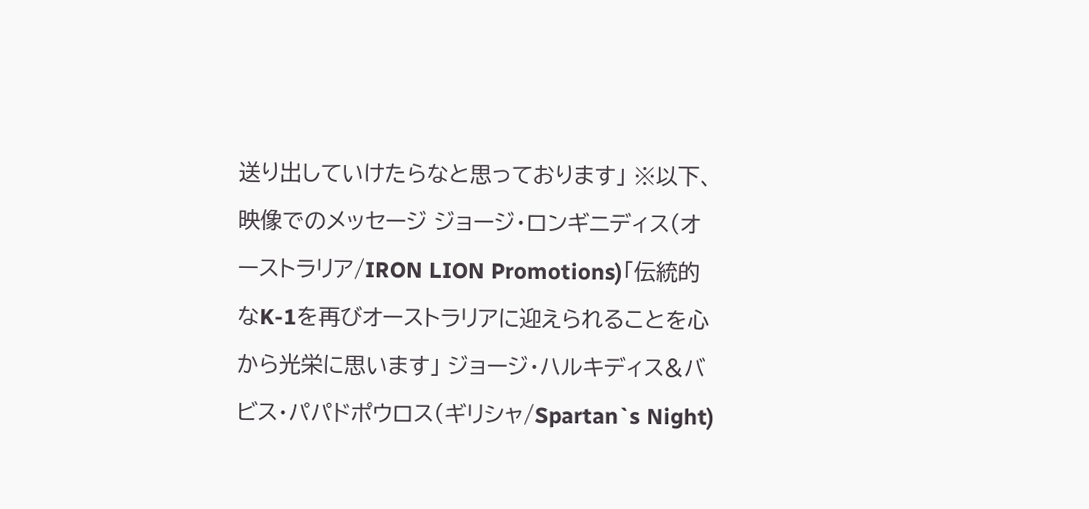送り出していけたらなと思っております」 ※以下、映像でのメッセージ ジョージ・ロンギニディス(オーストラリア/IRON LION Promotions)「伝統的なK-1を再びオーストラリアに迎えられることを心から光栄に思います」 ジョージ・ハルキディス&バビス・パパドポウロス(ギリシャ/Spartan`s Night)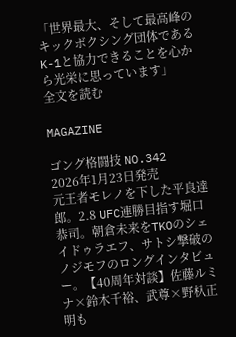「世界最大、そして最高峰のキックボクシング団体であるK-1と協力できることを心から光栄に思っています」
全文を読む

MAGAZINE

ゴング格闘技 NO.342
2026年1月23日発売
元王者モレノを下した平良達郎。2.8 UFC連勝目指す堀口恭司。朝倉未来をTKOのシェイドゥラエフ、サトシ撃破のノジモフのロングインタビュー。【40周年対談】佐藤ルミナ×鈴木千裕、武尊×野杁正明も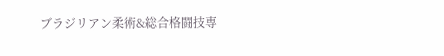ブラジリアン柔術&総合格闘技専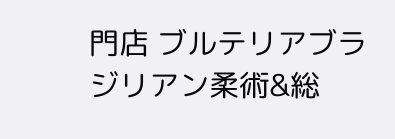門店 ブルテリアブラジリアン柔術&総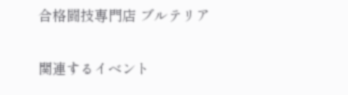合格闘技専門店 ブルテリア

関連するイベント